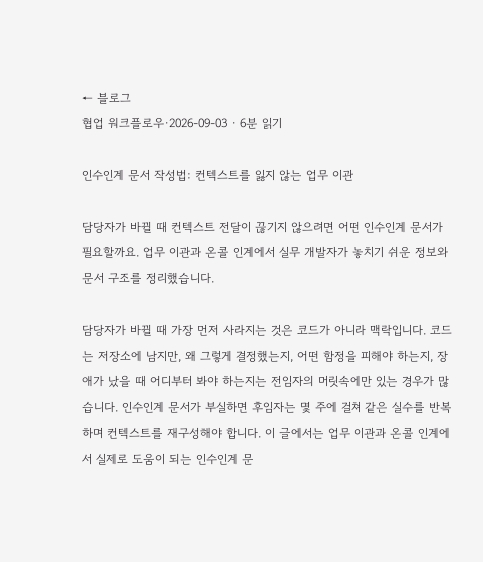← 블로그
협업 워크플로우·2026-09-03 · 6분 읽기

인수인계 문서 작성법: 컨텍스트를 잃지 않는 업무 이관

담당자가 바뀔 때 컨텍스트 전달이 끊기지 않으려면 어떤 인수인계 문서가 필요할까요. 업무 이관과 온콜 인계에서 실무 개발자가 놓치기 쉬운 정보와 문서 구조를 정리했습니다.

담당자가 바뀔 때 가장 먼저 사라지는 것은 코드가 아니라 맥락입니다. 코드는 저장소에 남지만, 왜 그렇게 결정했는지, 어떤 함정을 피해야 하는지, 장애가 났을 때 어디부터 봐야 하는지는 전임자의 머릿속에만 있는 경우가 많습니다. 인수인계 문서가 부실하면 후임자는 몇 주에 걸쳐 같은 실수를 반복하며 컨텍스트를 재구성해야 합니다. 이 글에서는 업무 이관과 온콜 인계에서 실제로 도움이 되는 인수인계 문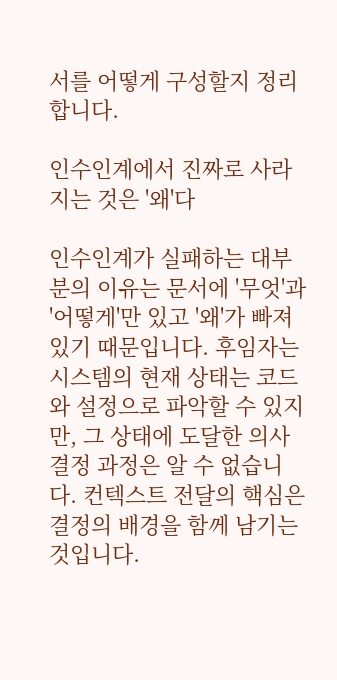서를 어떻게 구성할지 정리합니다.

인수인계에서 진짜로 사라지는 것은 '왜'다

인수인계가 실패하는 대부분의 이유는 문서에 '무엇'과 '어떻게'만 있고 '왜'가 빠져 있기 때문입니다. 후임자는 시스템의 현재 상태는 코드와 설정으로 파악할 수 있지만, 그 상태에 도달한 의사결정 과정은 알 수 없습니다. 컨텍스트 전달의 핵심은 결정의 배경을 함께 남기는 것입니다.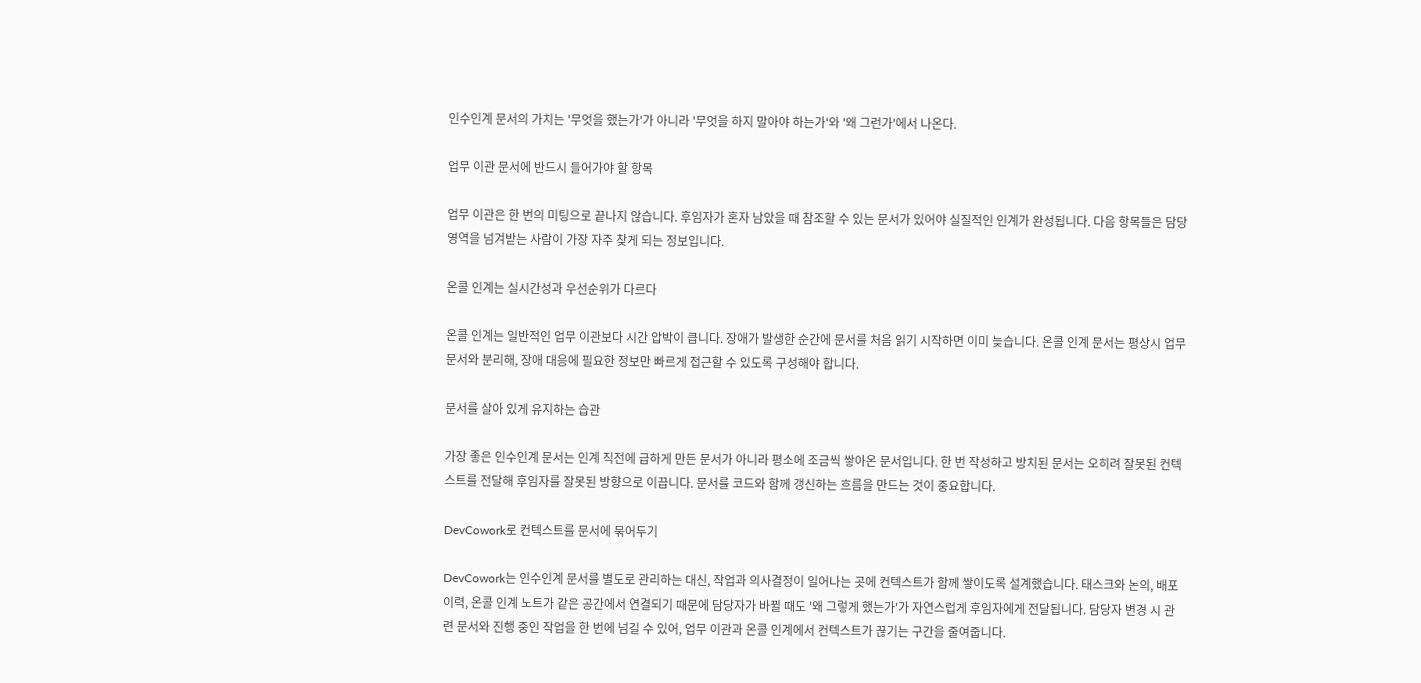인수인계 문서의 가치는 '무엇을 했는가'가 아니라 '무엇을 하지 말아야 하는가'와 '왜 그런가'에서 나온다.

업무 이관 문서에 반드시 들어가야 할 항목

업무 이관은 한 번의 미팅으로 끝나지 않습니다. 후임자가 혼자 남았을 때 참조할 수 있는 문서가 있어야 실질적인 인계가 완성됩니다. 다음 항목들은 담당 영역을 넘겨받는 사람이 가장 자주 찾게 되는 정보입니다.

온콜 인계는 실시간성과 우선순위가 다르다

온콜 인계는 일반적인 업무 이관보다 시간 압박이 큽니다. 장애가 발생한 순간에 문서를 처음 읽기 시작하면 이미 늦습니다. 온콜 인계 문서는 평상시 업무 문서와 분리해, 장애 대응에 필요한 정보만 빠르게 접근할 수 있도록 구성해야 합니다.

문서를 살아 있게 유지하는 습관

가장 좋은 인수인계 문서는 인계 직전에 급하게 만든 문서가 아니라 평소에 조금씩 쌓아온 문서입니다. 한 번 작성하고 방치된 문서는 오히려 잘못된 컨텍스트를 전달해 후임자를 잘못된 방향으로 이끕니다. 문서를 코드와 함께 갱신하는 흐름을 만드는 것이 중요합니다.

DevCowork로 컨텍스트를 문서에 묶어두기

DevCowork는 인수인계 문서를 별도로 관리하는 대신, 작업과 의사결정이 일어나는 곳에 컨텍스트가 함께 쌓이도록 설계했습니다. 태스크와 논의, 배포 이력, 온콜 인계 노트가 같은 공간에서 연결되기 때문에 담당자가 바뀔 때도 '왜 그렇게 했는가'가 자연스럽게 후임자에게 전달됩니다. 담당자 변경 시 관련 문서와 진행 중인 작업을 한 번에 넘길 수 있어, 업무 이관과 온콜 인계에서 컨텍스트가 끊기는 구간을 줄여줍니다.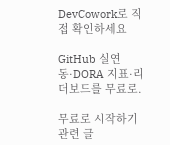DevCowork로 직접 확인하세요

GitHub 실연동·DORA 지표·리더보드를 무료로.

무료로 시작하기
관련 글